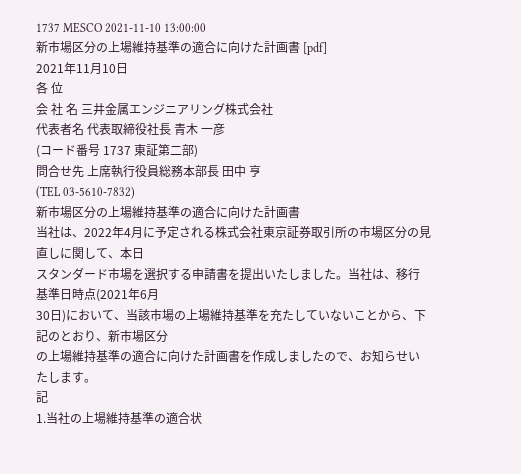1737 MESCO 2021-11-10 13:00:00
新市場区分の上場維持基準の適合に向けた計画書 [pdf]
2021年11月10日
各 位
会 社 名 三井金属エンジニアリング株式会社
代表者名 代表取締役社長 青木 一彦
(コード番号 1737 東証第二部)
問合せ先 上席執行役員総務本部長 田中 亨
(TEL 03-5610-7832)
新市場区分の上場維持基準の適合に向けた計画書
当社は、2022年4月に予定される株式会社東京証券取引所の市場区分の見直しに関して、本日
スタンダード市場を選択する申請書を提出いたしました。当社は、移行基準日時点(2021年6月
30日)において、当該市場の上場維持基準を充たしていないことから、下記のとおり、新市場区分
の上場維持基準の適合に向けた計画書を作成しましたので、お知らせいたします。
記
1.当社の上場維持基準の適合状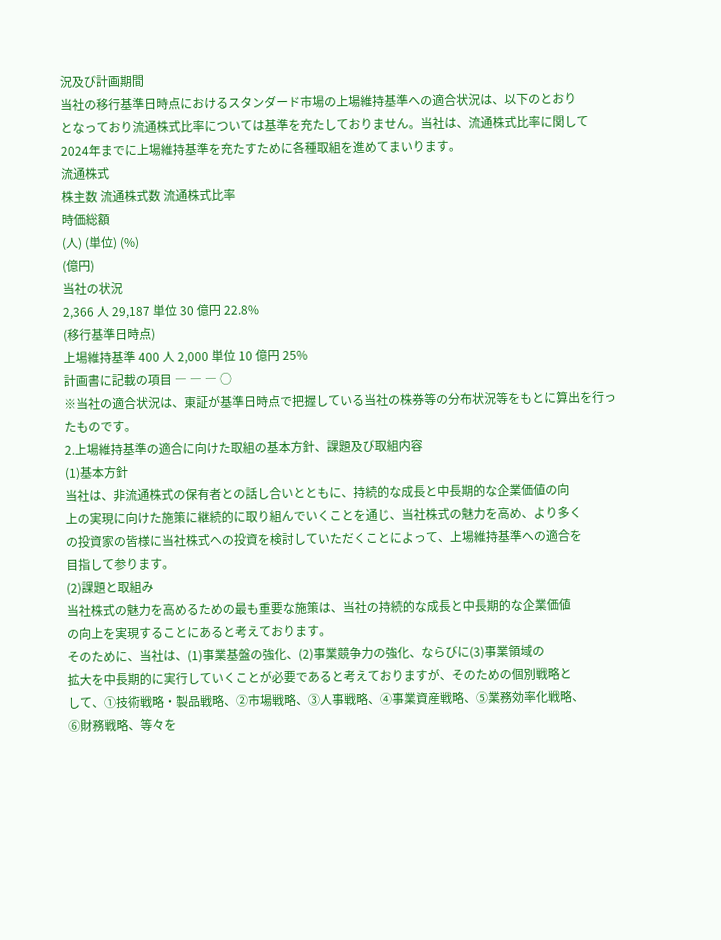況及び計画期間
当社の移行基準日時点におけるスタンダード市場の上場維持基準への適合状況は、以下のとおり
となっており流通株式比率については基準を充たしておりません。当社は、流通株式比率に関して
2024年までに上場維持基準を充たすために各種取組を進めてまいります。
流通株式
株主数 流通株式数 流通株式比率
時価総額
(人) (単位) (%)
(億円)
当社の状況
2,366 人 29,187 単位 30 億円 22.8%
(移行基準日時点)
上場維持基準 400 人 2,000 単位 10 億円 25%
計画書に記載の項目 ― ― ― ○
※当社の適合状況は、東証が基準日時点で把握している当社の株券等の分布状況等をもとに算出を行っ
たものです。
2.上場維持基準の適合に向けた取組の基本方針、課題及び取組内容
(1)基本方針
当社は、非流通株式の保有者との話し合いとともに、持続的な成長と中長期的な企業価値の向
上の実現に向けた施策に継続的に取り組んでいくことを通じ、当社株式の魅力を高め、より多く
の投資家の皆様に当社株式への投資を検討していただくことによって、上場維持基準への適合を
目指して参ります。
(2)課題と取組み
当社株式の魅力を高めるための最も重要な施策は、当社の持続的な成長と中長期的な企業価値
の向上を実現することにあると考えております。
そのために、当社は、(1)事業基盤の強化、(2)事業競争力の強化、ならびに(3)事業領域の
拡大を中長期的に実行していくことが必要であると考えておりますが、そのための個別戦略と
して、①技術戦略・製品戦略、②市場戦略、③人事戦略、④事業資産戦略、⑤業務効率化戦略、
⑥財務戦略、等々を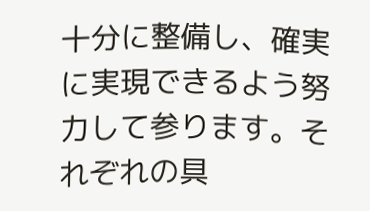十分に整備し、確実に実現できるよう努力して参ります。それぞれの具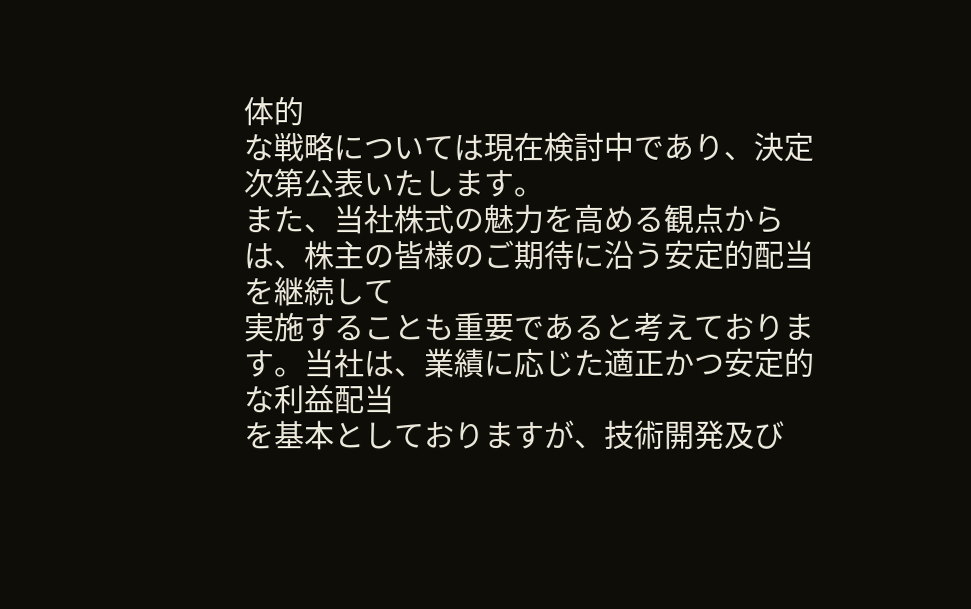体的
な戦略については現在検討中であり、決定次第公表いたします。
また、当社株式の魅力を高める観点からは、株主の皆様のご期待に沿う安定的配当を継続して
実施することも重要であると考えております。当社は、業績に応じた適正かつ安定的な利益配当
を基本としておりますが、技術開発及び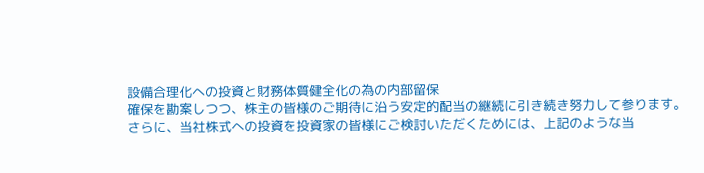設備合理化への投資と財務体質健全化の為の内部留保
確保を勘案しつつ、株主の皆様のご期待に沿う安定的配当の継続に引き続き努力して参ります。
さらに、当社株式への投資を投資家の皆様にご検討いただくためには、上記のような当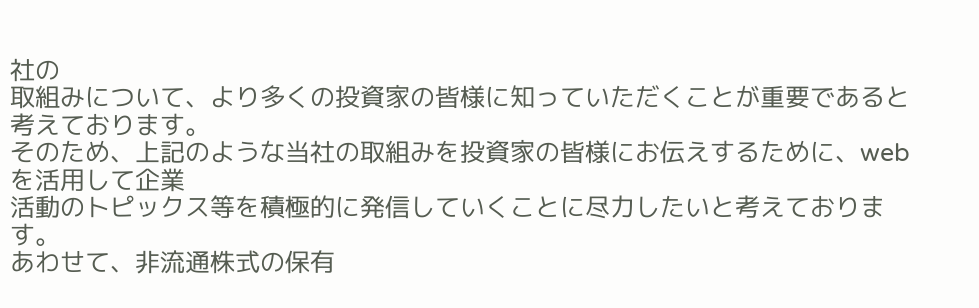社の
取組みについて、より多くの投資家の皆様に知っていただくことが重要であると考えております。
そのため、上記のような当社の取組みを投資家の皆様にお伝えするために、web を活用して企業
活動のトピックス等を積極的に発信していくことに尽力したいと考えております。
あわせて、非流通株式の保有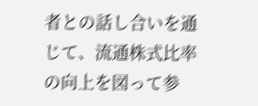者との話し合いを通じて、流通株式比率の向上を図って参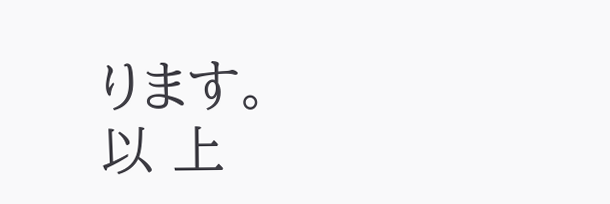ります。
以 上